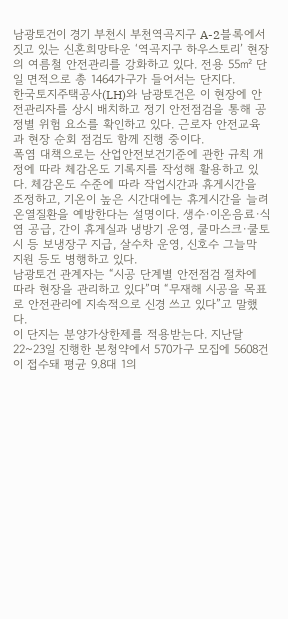남광토건이 경기 부천시 부천역곡지구 A-2블록에서 짓고 있는 신혼희망타운 ‘역곡지구 하우스토리’ 현장의 여름철 안전관리를 강화하고 있다. 전용 55㎡ 단일 면적으로 총 1464가구가 들어서는 단지다.
한국토지주택공사(LH)와 남광토건은 이 현장에 안전관리자를 상시 배치하고 정기 안전점검을 통해 공정별 위험 요소를 확인하고 있다. 근로자 안전교육과 현장 순회 점검도 함께 진행 중이다.
폭염 대책으로는 산업안전보건기준에 관한 규칙 개정에 따라 체감온도 기록지를 작성해 활용하고 있다. 체감온도 수준에 따라 작업시간과 휴게시간을 조정하고, 기온이 높은 시간대에는 휴게시간을 늘려 온열질환을 예방한다는 설명이다. 생수·이온음료·식염 공급, 간이 휴게실과 냉방기 운영, 쿨마스크·쿨토시 등 보냉장구 지급, 살수차 운영, 신호수 그늘막 지원 등도 병행하고 있다.
남광토건 관계자는 “시공 단계별 안전점검 절차에 따라 현장을 관리하고 있다”며 “무재해 시공을 목표로 안전관리에 지속적으로 신경 쓰고 있다”고 말했다.
이 단지는 분양가상한제를 적용받는다. 지난달 22~23일 진행한 본청약에서 570가구 모집에 5608건이 접수돼 평균 9.8대 1의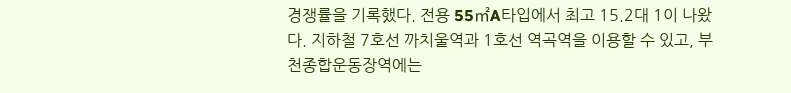경쟁률을 기록했다. 전용 55㎡A타입에서 최고 15.2대 1이 나왔다. 지하철 7호선 까치울역과 1호선 역곡역을 이용할 수 있고, 부천종합운동장역에는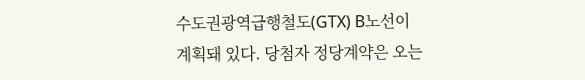수도권광역급행철도(GTX) B노선이 계획돼 있다. 당첨자 정당계약은 오는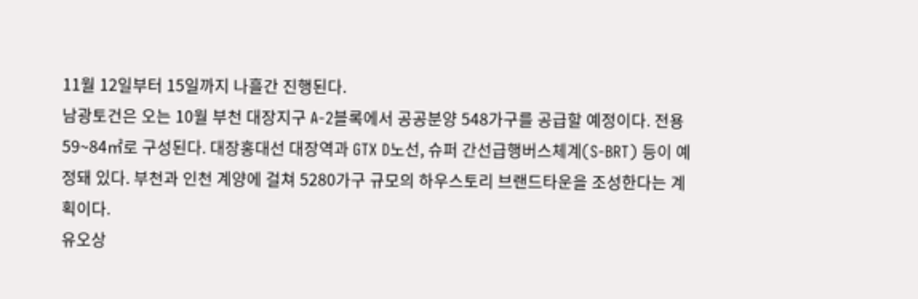11월 12일부터 15일까지 나흘간 진행된다.
남광토건은 오는 10월 부천 대장지구 A-2블록에서 공공분양 548가구를 공급할 예정이다. 전용 59~84㎡로 구성된다. 대장홍대선 대장역과 GTX D노선, 슈퍼 간선급행버스체계(S-BRT) 등이 예정돼 있다. 부천과 인천 계양에 걸쳐 5280가구 규모의 하우스토리 브랜드타운을 조성한다는 계획이다.
유오상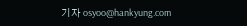기자 osyoo@hankyung.com